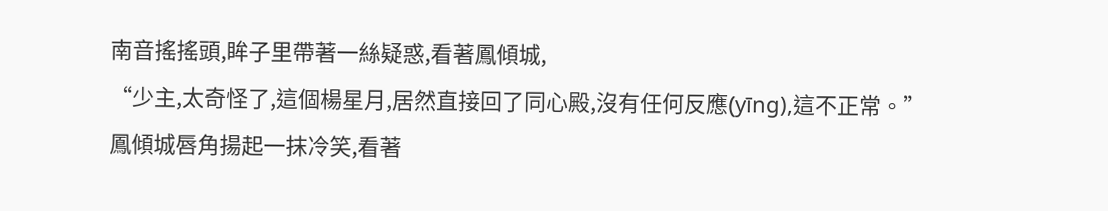南音搖搖頭,眸子里帶著一絲疑惑,看著鳳傾城,
“少主,太奇怪了,這個楊星月,居然直接回了同心殿,沒有任何反應(yīng),這不正常。”
鳳傾城唇角揚起一抹冷笑,看著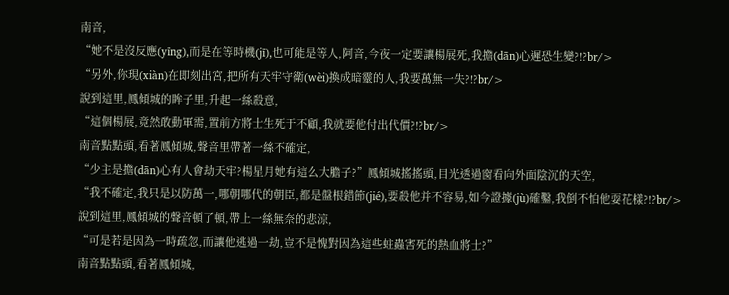南音,
“她不是沒反應(yīng),而是在等時機(jī),也可能是等人,阿音,今夜一定要讓楊展死,我擔(dān)心遲恐生變?!?br/>
“另外,你現(xiàn)在即刻出宮,把所有天牢守衛(wèi)換成暗靈的人,我要萬無一失?!?br/>
說到這里,鳳傾城的眸子里,升起一絲殺意,
“這個楊展,竟然敢動軍需,置前方將士生死于不顧,我就要他付出代價?!?br/>
南音點點頭,看著鳳傾城,聲音里帶著一絲不確定,
“少主是擔(dān)心有人會劫天牢?楊星月她有這么大膽子?”鳳傾城搖搖頭,目光透過窗看向外面陰沉的天空,
“我不確定,我只是以防萬一,哪朝哪代的朝臣,都是盤根錯節(jié),要殺他并不容易,如今證據(jù)確鑿,我倒不怕他耍花樣?!?br/>
說到這里,鳳傾城的聲音頓了頓,帶上一絲無奈的悲涼,
“可是若是因為一時疏忽,而讓他逃過一劫,豈不是愧對因為這些蛀蟲害死的熱血將士?”
南音點點頭,看著鳳傾城,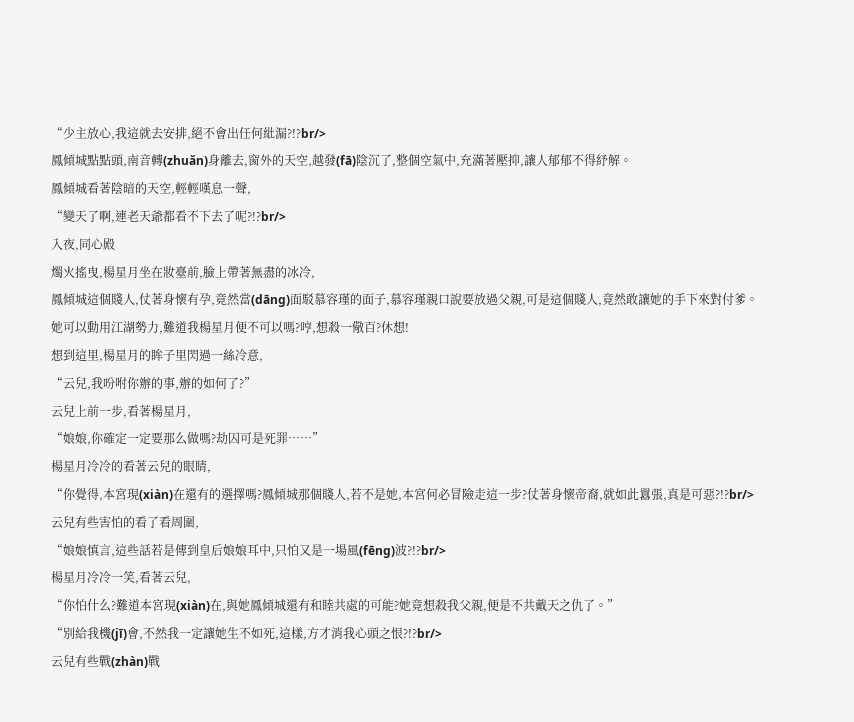“少主放心,我這就去安排,絕不會出任何紕漏?!?br/>
鳳傾城點點頭,南音轉(zhuǎn)身離去,窗外的天空,越發(fā)陰沉了,整個空氣中,充滿著壓抑,讓人郁郁不得紓解。
鳳傾城看著陰暗的天空,輕輕嘆息一聲,
“變天了啊,連老天爺都看不下去了呢?!?br/>
入夜,同心殿
燭火搖曳,楊星月坐在妝臺前,臉上帶著無盡的冰冷,
鳳傾城這個賤人,仗著身懷有孕,竟然當(dāng)面駁慕容瑾的面子,慕容瑾親口說要放過父親,可是這個賤人,竟然敢讓她的手下來對付爹。
她可以動用江湖勢力,難道我楊星月便不可以嗎?哼,想殺一儆百?休想!
想到這里,楊星月的眸子里閃過一絲冷意,
“云兒,我吩咐你辦的事,辦的如何了?”
云兒上前一步,看著楊星月,
“娘娘,你確定一定要那么做嗎?劫囚可是死罪……”
楊星月冷冷的看著云兒的眼睛,
“你覺得,本宮現(xiàn)在還有的選擇嗎?鳳傾城那個賤人,若不是她,本宮何必冒險走這一步?仗著身懷帝裔,就如此囂張,真是可惡?!?br/>
云兒有些害怕的看了看周圍,
“娘娘慎言,這些話若是傳到皇后娘娘耳中,只怕又是一場風(fēng)波?!?br/>
楊星月冷冷一笑,看著云兒,
“你怕什么?難道本宮現(xiàn)在,與她鳳傾城還有和睦共處的可能?她竟想殺我父親,便是不共戴天之仇了。”
“別給我機(jī)會,不然我一定讓她生不如死,這樣,方才消我心頭之恨?!?br/>
云兒有些戰(zhàn)戰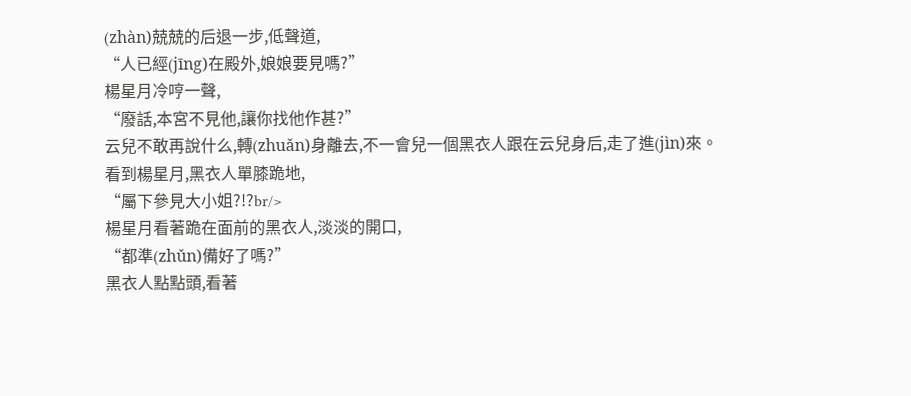(zhàn)兢兢的后退一步,低聲道,
“人已經(jīng)在殿外,娘娘要見嗎?”
楊星月冷哼一聲,
“廢話,本宮不見他,讓你找他作甚?”
云兒不敢再說什么,轉(zhuǎn)身離去,不一會兒一個黑衣人跟在云兒身后,走了進(jìn)來。
看到楊星月,黑衣人單膝跪地,
“屬下參見大小姐?!?br/>
楊星月看著跪在面前的黑衣人,淡淡的開口,
“都準(zhǔn)備好了嗎?”
黑衣人點點頭,看著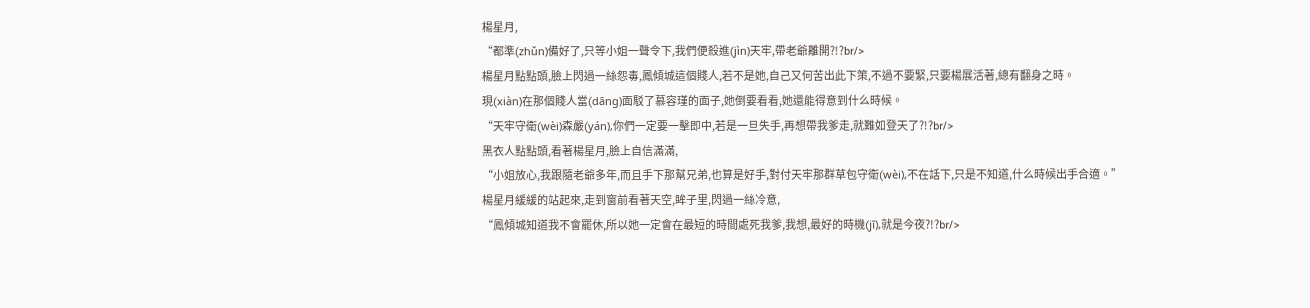楊星月,
“都準(zhǔn)備好了,只等小姐一聲令下,我們便殺進(jìn)天牢,帶老爺離開?!?br/>
楊星月點點頭,臉上閃過一絲怨毒,鳳傾城這個賤人,若不是她,自己又何苦出此下策,不過不要緊,只要楊展活著,總有翻身之時。
現(xiàn)在那個賤人當(dāng)面駁了慕容瑾的面子,她倒要看看,她還能得意到什么時候。
“天牢守衛(wèi)森嚴(yán),你們一定要一擊即中,若是一旦失手,再想帶我爹走,就難如登天了?!?br/>
黑衣人點點頭,看著楊星月,臉上自信滿滿,
“小姐放心,我跟隨老爺多年,而且手下那幫兄弟,也算是好手,對付天牢那群草包守衛(wèi),不在話下,只是不知道,什么時候出手合適。”
楊星月緩緩的站起來,走到窗前看著天空,眸子里,閃過一絲冷意,
“鳳傾城知道我不會罷休,所以她一定會在最短的時間處死我爹,我想,最好的時機(jī),就是今夜?!?br/>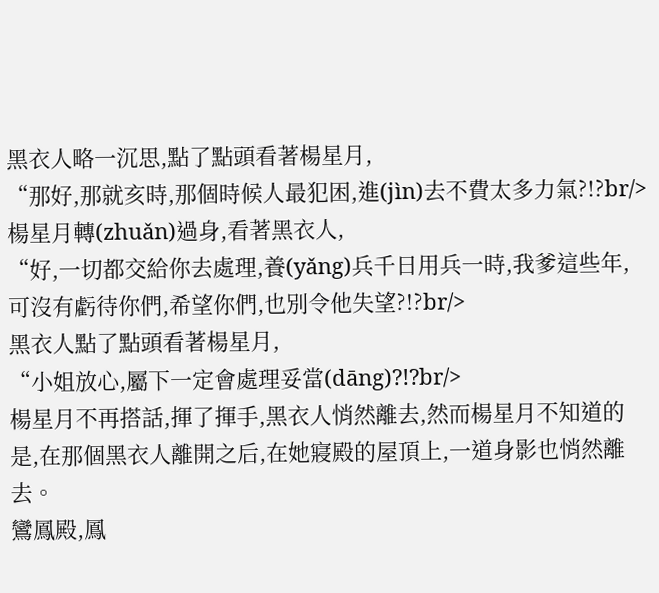黑衣人略一沉思,點了點頭看著楊星月,
“那好,那就亥時,那個時候人最犯困,進(jìn)去不費太多力氣?!?br/>
楊星月轉(zhuǎn)過身,看著黑衣人,
“好,一切都交給你去處理,養(yǎng)兵千日用兵一時,我爹這些年,可沒有虧待你們,希望你們,也別令他失望?!?br/>
黑衣人點了點頭看著楊星月,
“小姐放心,屬下一定會處理妥當(dāng)?!?br/>
楊星月不再搭話,揮了揮手,黑衣人悄然離去,然而楊星月不知道的是,在那個黑衣人離開之后,在她寢殿的屋頂上,一道身影也悄然離去。
鸞鳳殿,鳳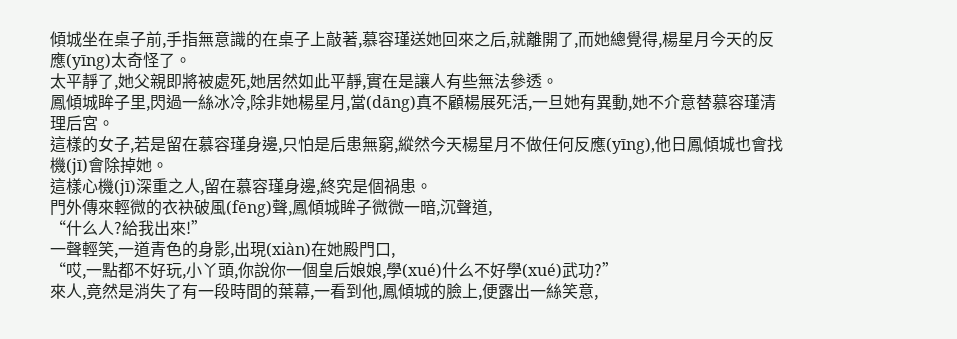傾城坐在桌子前,手指無意識的在桌子上敲著,慕容瑾送她回來之后,就離開了,而她總覺得,楊星月今天的反應(yīng)太奇怪了。
太平靜了,她父親即將被處死,她居然如此平靜,實在是讓人有些無法參透。
鳳傾城眸子里,閃過一絲冰冷,除非她楊星月,當(dāng)真不顧楊展死活,一旦她有異動,她不介意替慕容瑾清理后宮。
這樣的女子,若是留在慕容瑾身邊,只怕是后患無窮,縱然今天楊星月不做任何反應(yīng),他日鳳傾城也會找機(jī)會除掉她。
這樣心機(jī)深重之人,留在慕容瑾身邊,終究是個禍患。
門外傳來輕微的衣袂破風(fēng)聲,鳳傾城眸子微微一暗,沉聲道,
“什么人?給我出來!”
一聲輕笑,一道青色的身影,出現(xiàn)在她殿門口,
“哎,一點都不好玩,小丫頭,你說你一個皇后娘娘,學(xué)什么不好學(xué)武功?”
來人,竟然是消失了有一段時間的葉幕,一看到他,鳳傾城的臉上,便露出一絲笑意,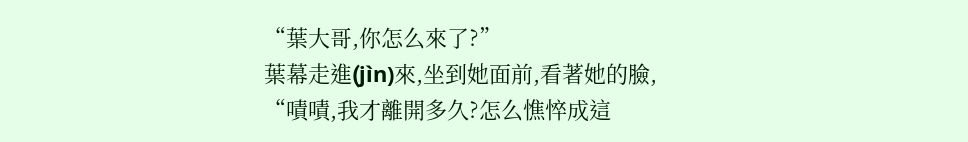“葉大哥,你怎么來了?”
葉幕走進(jìn)來,坐到她面前,看著她的臉,
“嘖嘖,我才離開多久?怎么憔悴成這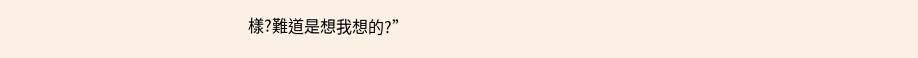樣?難道是想我想的?”